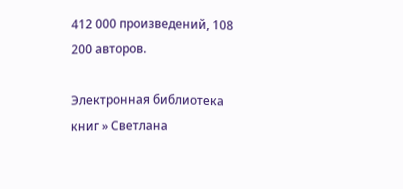412 000 произведений, 108 200 авторов.

Электронная библиотека книг » Светлана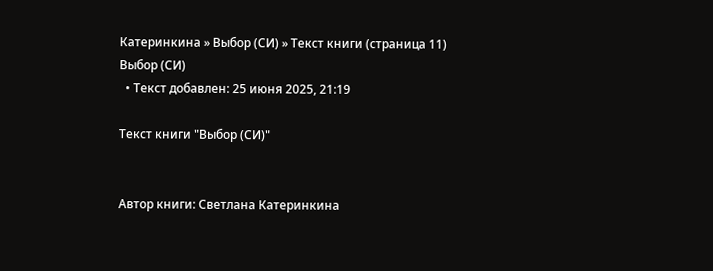Катеринкина » Выбор (СИ) » Текст книги (страница 11)
Выбор (СИ)
  • Текст добавлен: 25 июня 2025, 21:19

Текст книги "Выбор (СИ)"


Автор книги: Светлана Катеринкина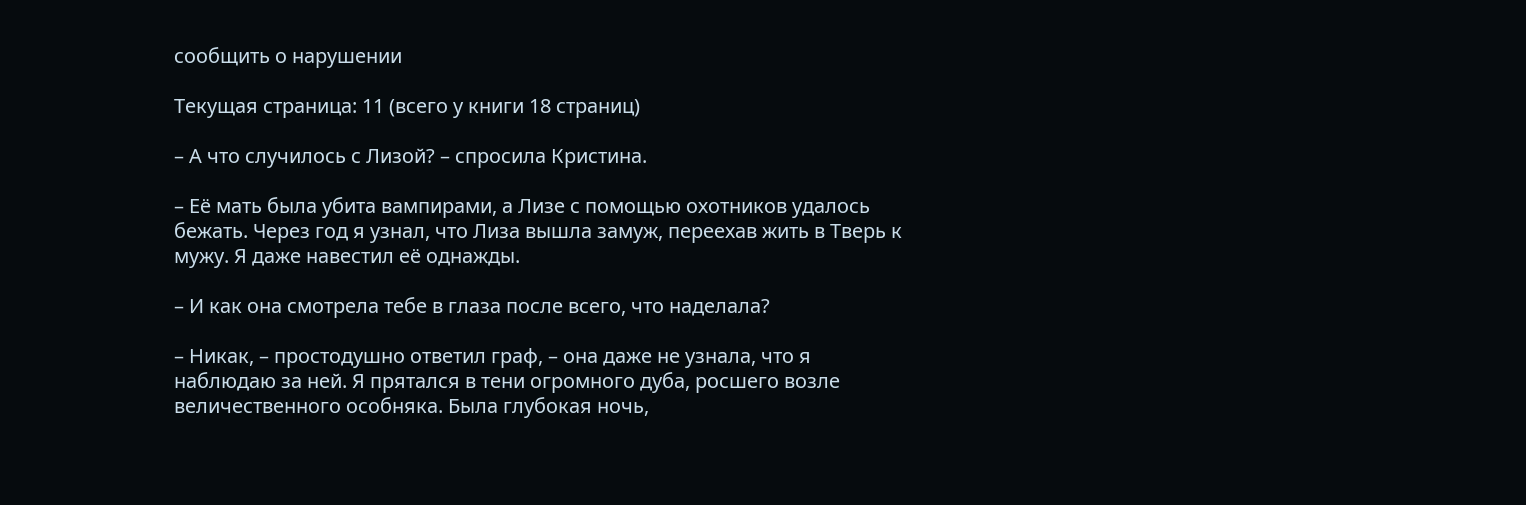сообщить о нарушении

Текущая страница: 11 (всего у книги 18 страниц)

– А что случилось с Лизой? – спросила Кристина.

– Её мать была убита вампирами, а Лизе с помощью охотников удалось бежать. Через год я узнал, что Лиза вышла замуж, переехав жить в Тверь к мужу. Я даже навестил её однажды.

– И как она смотрела тебе в глаза после всего, что наделала?

– Никак, – простодушно ответил граф, – она даже не узнала, что я наблюдаю за ней. Я прятался в тени огромного дуба, росшего возле величественного особняка. Была глубокая ночь,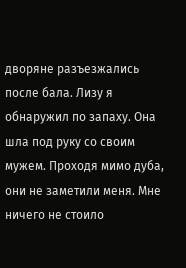дворяне разъезжались после бала. Лизу я обнаружил по запаху. Она шла под руку со своим мужем. Проходя мимо дуба, они не заметили меня. Мне ничего не стоило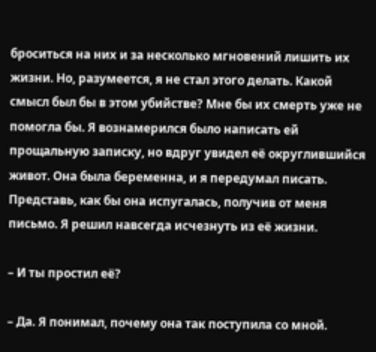броситься на них и за несколько мгновений лишить их жизни. Но, разумеется, я не стал этого делать. Какой смысл был бы в этом убийстве? Мне бы их смерть уже не помогла бы. Я вознамерился было написать ей прощальную записку, но вдруг увидел её округлившийся живот. Она была беременна, и я передумал писать. Представь, как бы она испугалась, получив от меня письмо. Я решил навсегда исчезнуть из её жизни.

– И ты простил её?

– Да. Я понимал, почему она так поступила со мной.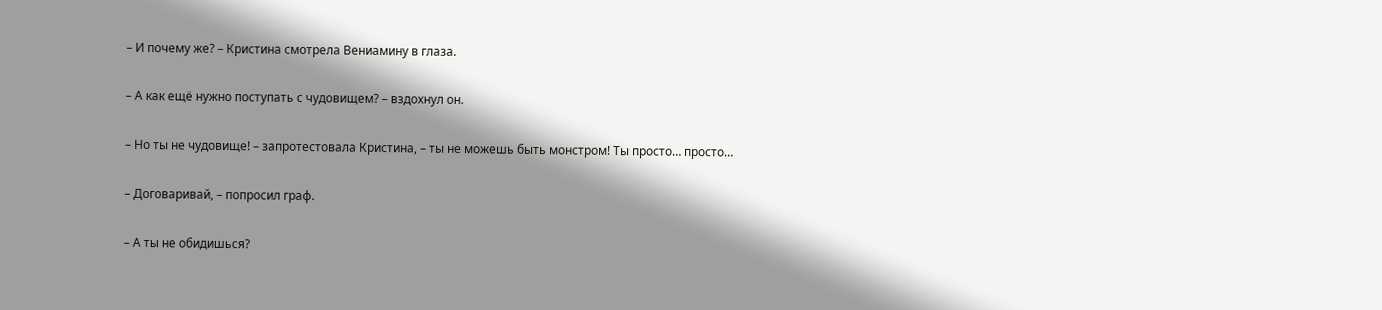– И почему же? – Кристина смотрела Вениамину в глаза.

– А как ещё нужно поступать с чудовищем? – вздохнул он.

– Но ты не чудовище! – запротестовала Кристина, – ты не можешь быть монстром! Ты просто… просто…

– Договаривай, – попросил граф.

– А ты не обидишься?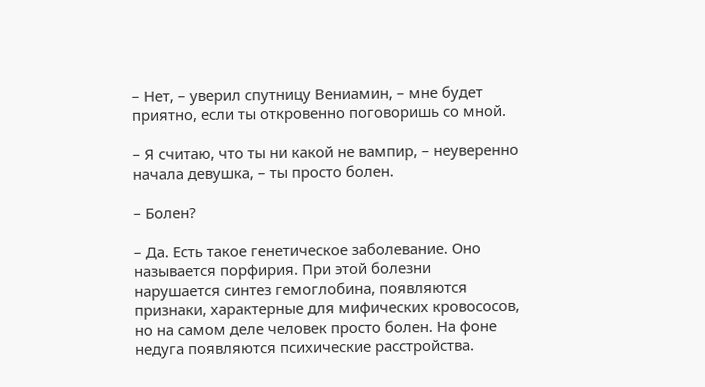– Нет, – уверил спутницу Вениамин, – мне будет приятно, если ты откровенно поговоришь со мной.

– Я считаю, что ты ни какой не вампир, – неуверенно начала девушка, – ты просто болен.

– Болен?

– Да. Есть такое генетическое заболевание. Оно называется порфирия. При этой болезни нарушается синтез гемоглобина, появляются признаки, характерные для мифических кровососов, но на самом деле человек просто болен. На фоне недуга появляются психические расстройства.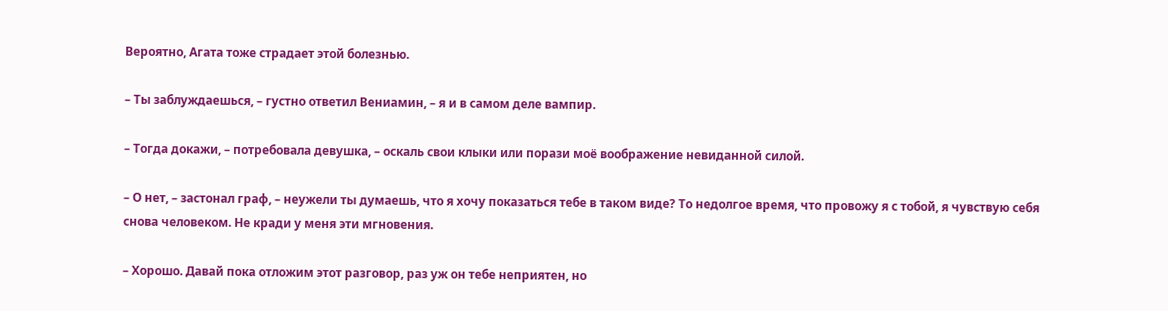Вероятно, Агата тоже страдает этой болезнью.

– Ты заблуждаешься, – густно ответил Вениамин, – я и в самом деле вампир.

– Тогда докажи, – потребовала девушка, – оскаль свои клыки или порази моё воображение невиданной силой.

– О нет, – застонал граф, – неужели ты думаешь, что я хочу показаться тебе в таком виде? То недолгое время, что провожу я с тобой, я чувствую себя снова человеком. Не кради у меня эти мгновения.

– Хорошо. Давай пока отложим этот разговор, раз уж он тебе неприятен, но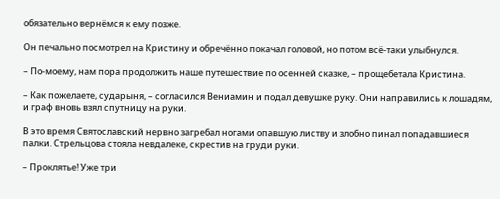обязательно вернёмся к ему позже.

Он печально посмотрел на Кристину и обречённо покачал головой, но потом всё-таки улыбнулся.

– По-моему, нам пора продолжить наше путешествие по осенней сказке, – прощебетала Кристина.

– Как пожелаете, сударыня, – согласился Вениамин и подал девушке руку. Они направились к лошадям, и граф вновь взял спутницу на руки.

В это время Святославский нервно загребал ногами опавшую листву и злобно пинал попадавшиеся палки. Стрельцова стояла невдалеке, скрестив на груди руки.

– Проклятье! Уже три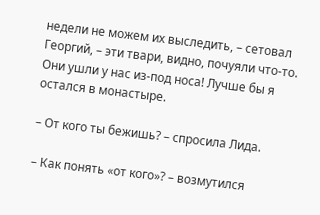недели не можем их выследить, – сетовал Георгий, – эти твари, видно, почуяли что-то. Они ушли у нас из-под носа! Лучше бы я остался в монастыре.

– От кого ты бежишь? – спросила Лида.

– Как понять «от кого»? – возмутился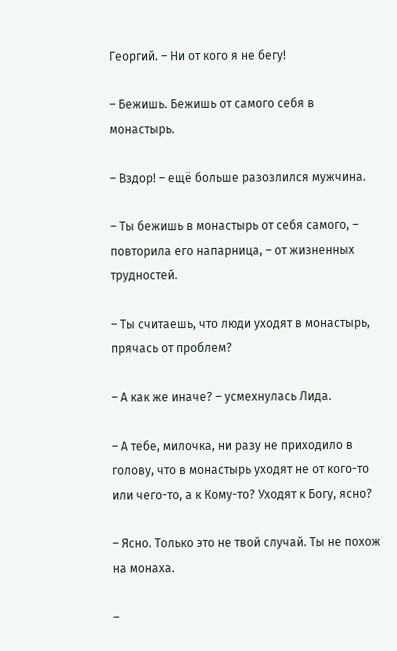Георгий. – Ни от кого я не бегу!

– Бежишь. Бежишь от самого себя в монастырь.

– Вздор! – ещё больше разозлился мужчина.

– Ты бежишь в монастырь от себя самого, – повторила его напарница, – от жизненных трудностей.

– Ты считаешь, что люди уходят в монастырь, прячась от проблем?

– А как же иначе? – усмехнулась Лида.

– А тебе, милочка, ни разу не приходило в голову, что в монастырь уходят не от кого-то или чего-то, а к Кому-то? Уходят к Богу, ясно?

– Ясно. Только это не твой случай. Ты не похож на монаха.

–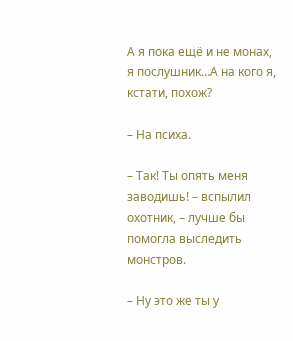А я пока ещё и не монах, я послушник…А на кого я, кстати, похож?

– На психа.

– Так! Ты опять меня заводишь! – вспылил охотник, – лучше бы помогла выследить монстров.

– Ну это же ты у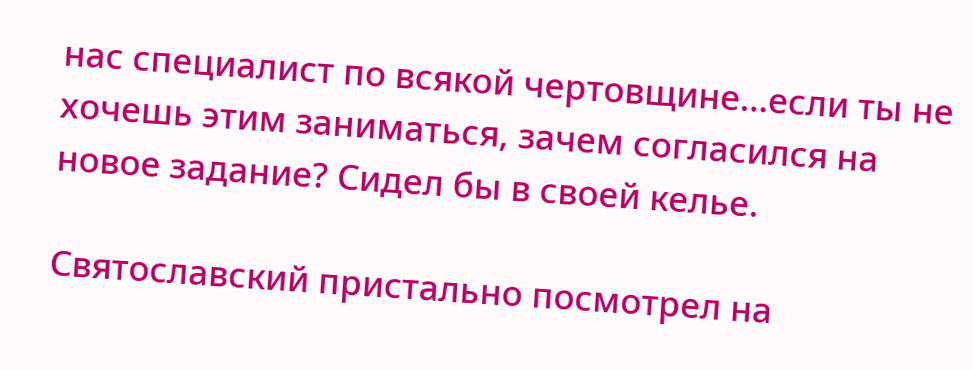нас специалист по всякой чертовщине…если ты не хочешь этим заниматься, зачем согласился на новое задание? Сидел бы в своей келье.

Святославский пристально посмотрел на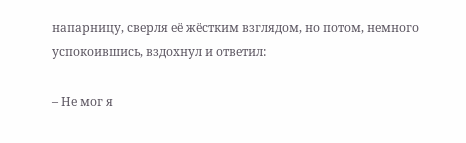напарницу, сверля её жёстким взглядом, но потом, немного успокоившись, вздохнул и ответил:

– Не мог я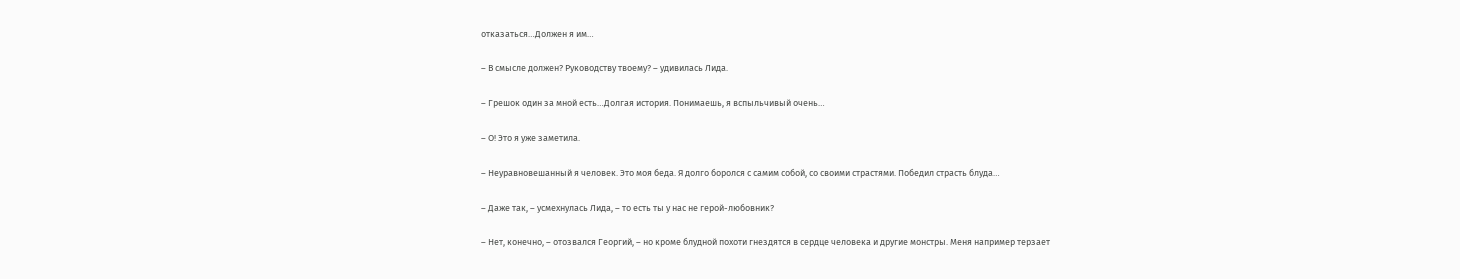отказаться…Должен я им…

– В смысле должен? Руководству твоему? – удивилась Лида.

– Грешок один за мной есть…Долгая история. Понимаешь, я вспыльчивый очень…

– О! Это я уже заметила.

– Неуравновешанный я человек. Это моя беда. Я долго боролся с самим собой, со своими страстями. Победил страсть блуда…

– Даже так, – усмехнулась Лида, – то есть ты у нас не герой-любовник?

– Нет, конечно, – отозвался Георгий, – но кроме блудной похоти гнездятся в сердце человека и другие монстры. Меня например терзает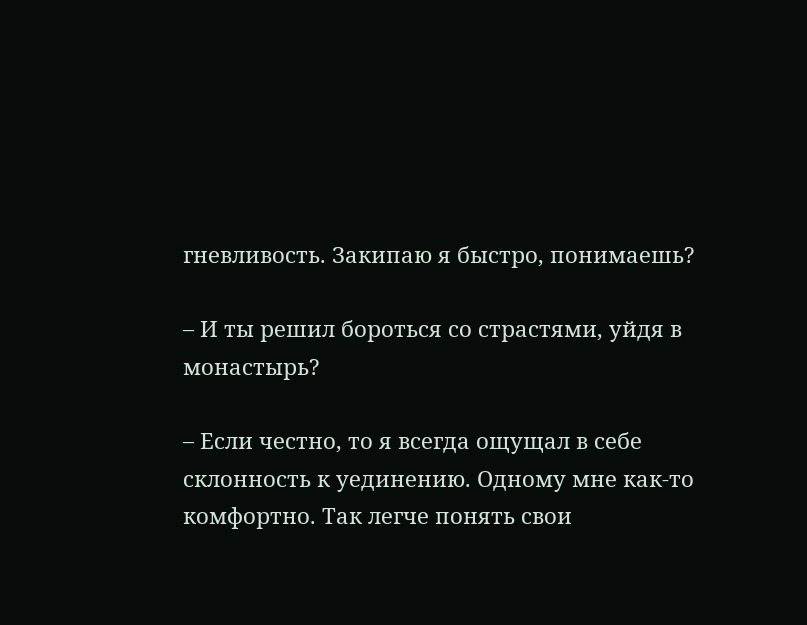гневливость. Закипаю я быстро, понимаешь?

– И ты решил бороться со страстями, уйдя в монастырь?

– Если честно, то я всегда ощущал в себе склонность к уединению. Одному мне как-то комфортно. Так легче понять свои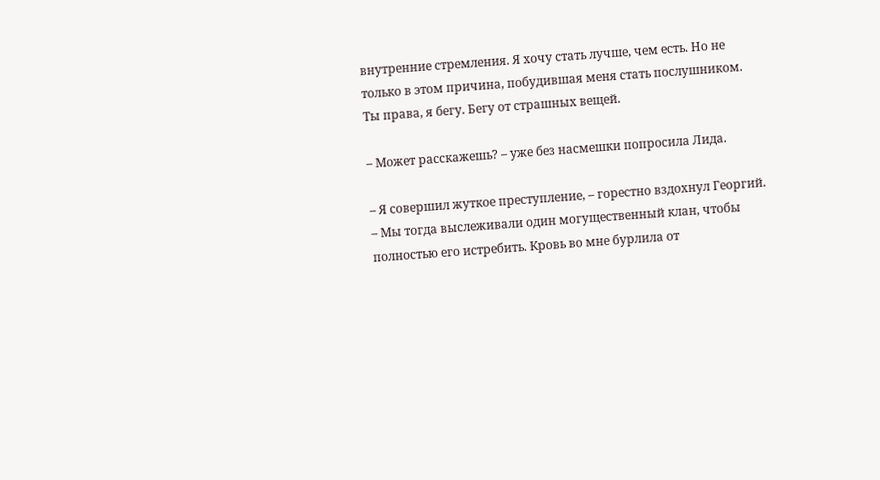внутренние стремления. Я хочу стать лучше, чем есть. Но не только в этом причина, побудившая меня стать послушником. Ты права, я бегу. Бегу от страшных вещей.

– Может расскажешь? – уже без насмешки попросила Лида.

– Я совершил жуткое преступление, – горестно вздохнул Георгий. – Мы тогда выслеживали один могущественный клан, чтобы полностью его истребить. Кровь во мне бурлила от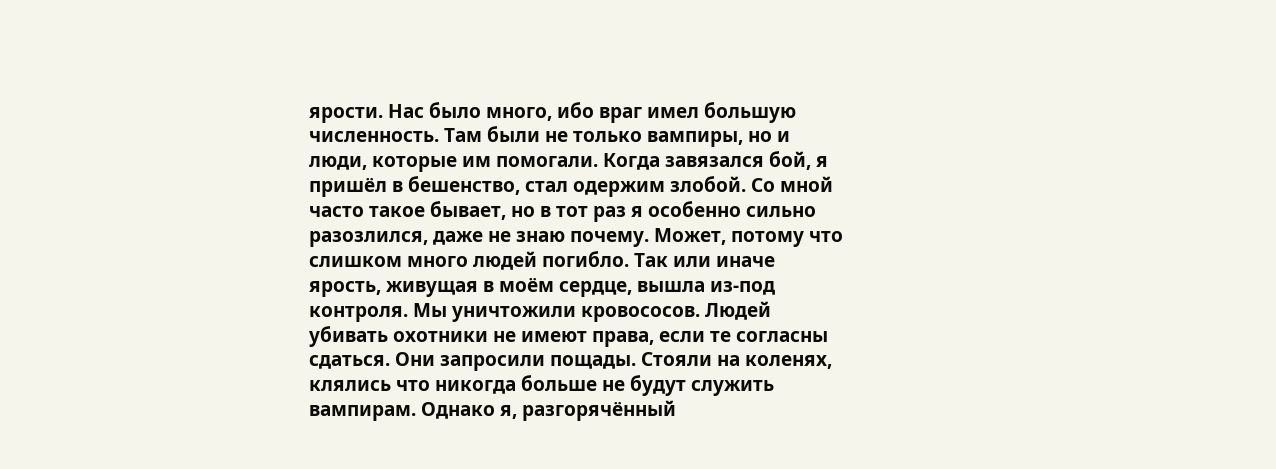ярости. Нас было много, ибо враг имел большую численность. Там были не только вампиры, но и люди, которые им помогали. Когда завязался бой, я пришёл в бешенство, стал одержим злобой. Со мной часто такое бывает, но в тот раз я особенно сильно разозлился, даже не знаю почему. Может, потому что слишком много людей погибло. Так или иначе ярость, живущая в моём сердце, вышла из-под контроля. Мы уничтожили кровососов. Людей убивать охотники не имеют права, если те согласны сдаться. Они запросили пощады. Стояли на коленях, клялись что никогда больше не будут служить вампирам. Однако я, разгорячённый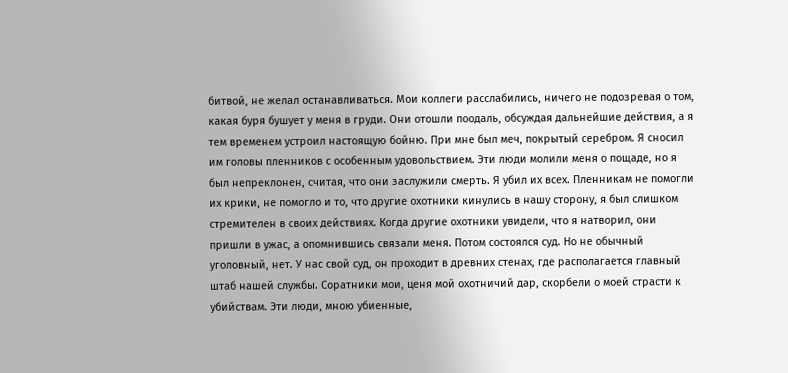битвой, не желал останавливаться. Мои коллеги расслабились, ничего не подозревая о том, какая буря бушует у меня в груди. Они отошли поодаль, обсуждая дальнейшие действия, а я тем временем устроил настоящую бойню. При мне был меч, покрытый серебром. Я сносил им головы пленников с особенным удовольствием. Эти люди молили меня о пощаде, но я был непреклонен, считая, что они заслужили смерть. Я убил их всех. Пленникам не помогли их крики, не помогло и то, что другие охотники кинулись в нашу сторону, я был слишком стремителен в своих действиях. Когда другие охотники увидели, что я натворил, они пришли в ужас, а опомнившись связали меня. Потом состоялся суд. Но не обычный уголовный, нет. У нас свой суд, он проходит в древних стенах, где располагается главный штаб нашей службы. Соратники мои, ценя мой охотничий дар, скорбели о моей страсти к убийствам. Эти люди, мною убиенные,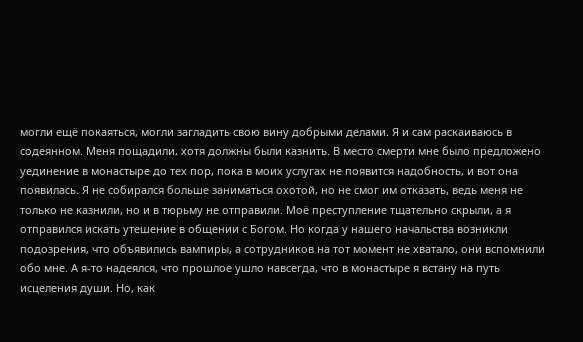могли ещё покаяться, могли загладить свою вину добрыми делами. Я и сам раскаиваюсь в содеянном. Меня пощадили, хотя должны были казнить. В место смерти мне было предложено уединение в монастыре до тех пор, пока в моих услугах не появится надобность, и вот она появилась. Я не собирался больше заниматься охотой, но не смог им отказать, ведь меня не только не казнили, но и в тюрьму не отправили. Моё преступление тщательно скрыли, а я отправился искать утешение в общении с Богом. Но когда у нашего начальства возникли подозрения, что объявились вампиры, а сотрудников на тот момент не хватало, они вспомнили обо мне. А я-то надеялся, что прошлое ушло навсегда, что в монастыре я встану на путь исцеления души. Но, как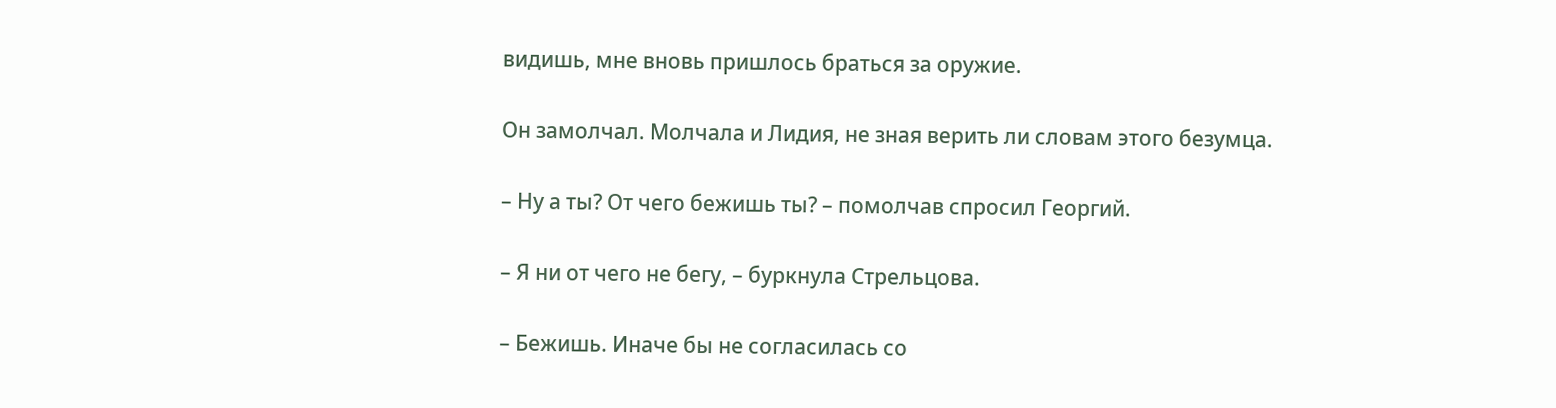видишь, мне вновь пришлось браться за оружие.

Он замолчал. Молчала и Лидия, не зная верить ли словам этого безумца.

– Ну а ты? От чего бежишь ты? – помолчав спросил Георгий.

– Я ни от чего не бегу, – буркнула Стрельцова.

– Бежишь. Иначе бы не согласилась со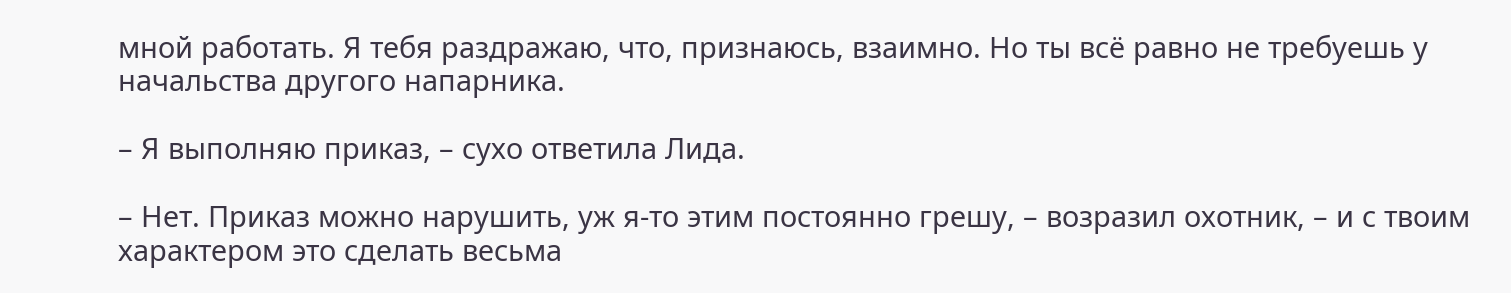мной работать. Я тебя раздражаю, что, признаюсь, взаимно. Но ты всё равно не требуешь у начальства другого напарника.

– Я выполняю приказ, – сухо ответила Лида.

– Нет. Приказ можно нарушить, уж я-то этим постоянно грешу, – возразил охотник, – и с твоим характером это сделать весьма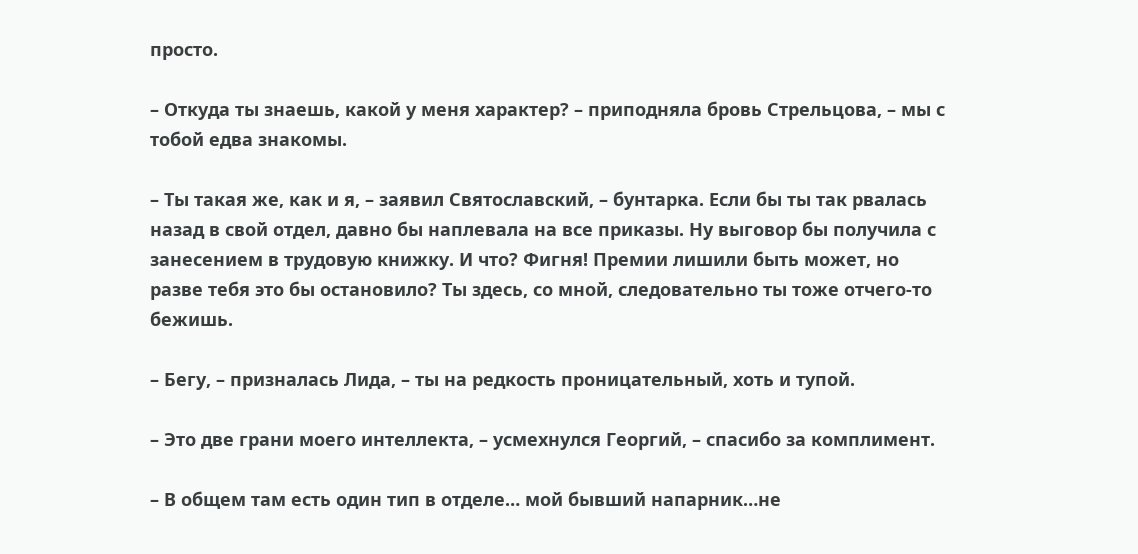просто.

– Откуда ты знаешь, какой у меня характер? – приподняла бровь Стрельцова, – мы с тобой едва знакомы.

– Ты такая же, как и я, – заявил Святославский, – бунтарка. Если бы ты так рвалась назад в свой отдел, давно бы наплевала на все приказы. Ну выговор бы получила с занесением в трудовую книжку. И что? Фигня! Премии лишили быть может, но разве тебя это бы остановило? Ты здесь, со мной, следовательно ты тоже отчего-то бежишь.

– Бегу, – призналась Лида, – ты на редкость проницательный, хоть и тупой.

– Это две грани моего интеллекта, – усмехнулся Георгий, – спасибо за комплимент.

– В общем там есть один тип в отделе… мой бывший напарник…не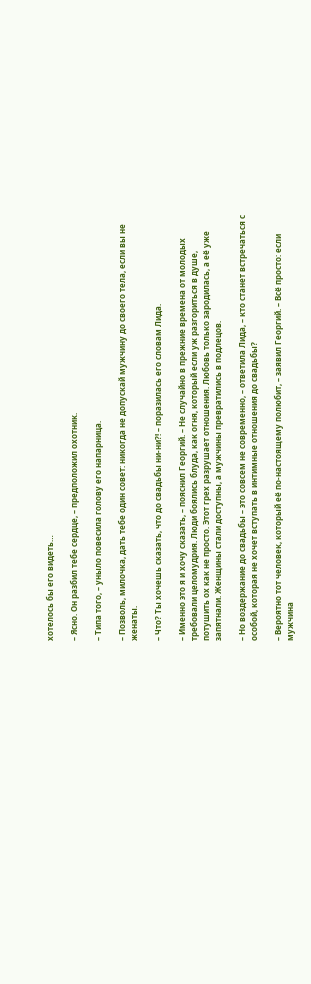хотелось бы его видеть…

– Ясно. Он разбил тебе сердце, – предположил охотник.

– Типа того, – уныло повесила голову его напарница.

– Позволь, милочка, дать тебе один совет: никогда не допускай мужчину до своего тела, если вы не женаты.

– Что? Ты хочешь сказать, что до свадьбы ни-ни?! – поразилась его словам Лида.

– Именно это я и хочу сказать, – пояснил Георгий. – Не случайно в прежние времена от молодых требовали целомудрия. Люди боялись блуда, как огня, который если уж разгориться в душе, потушить ох как не просто. Этот грех разрушает отношения. Любовь только зародилась, а её уже запятнали. Женщины стали доступны, а мужчины превратились в подлецов.

– Но воздержание до свадьбы – это совсем не современно, – ответила Лида, – кто станет встречаться с особой, которая не хочет вступать в интимные отношения до свадьбы?

– Вероятно тот человек, который её по-настоящему полюбит, – заявил Георгий. – Всё просто: если мужчина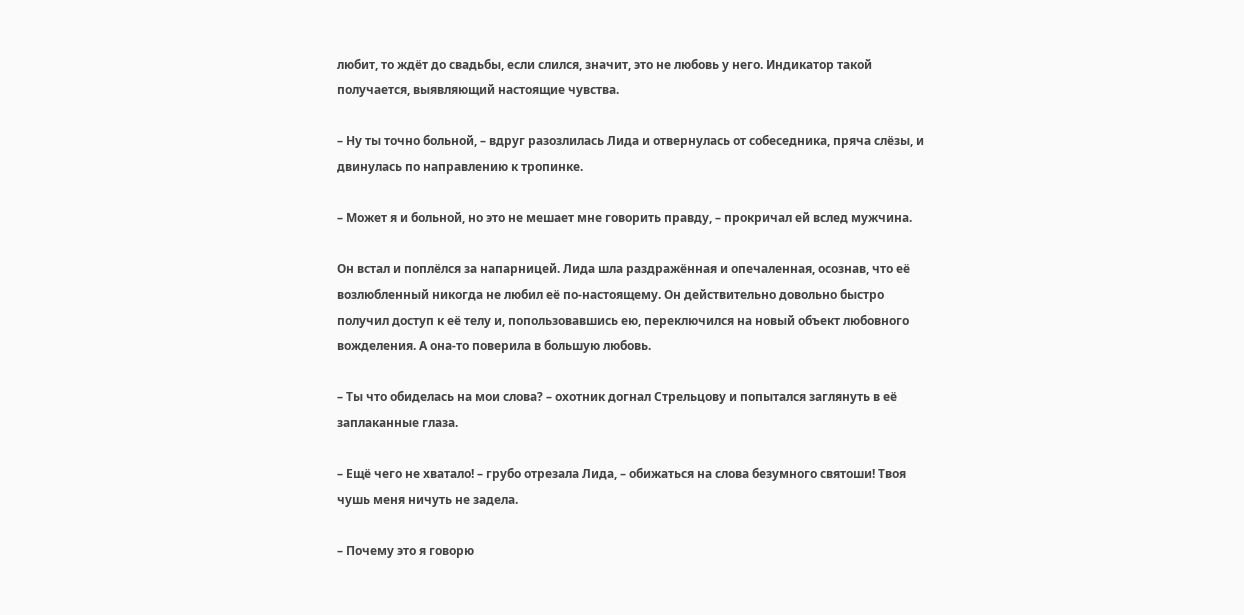любит, то ждёт до свадьбы, если слился, значит, это не любовь у него. Индикатор такой получается, выявляющий настоящие чувства.

– Ну ты точно больной, – вдруг разозлилась Лида и отвернулась от собеседника, пряча слёзы, и двинулась по направлению к тропинке.

– Может я и больной, но это не мешает мне говорить правду, – прокричал ей вслед мужчина.

Он встал и поплёлся за напарницей. Лида шла раздражённая и опечаленная, осознав, что её возлюбленный никогда не любил её по-настоящему. Он действительно довольно быстро получил доступ к её телу и, попользовавшись ею, переключился на новый объект любовного вожделения. А она-то поверила в большую любовь.

– Ты что обиделась на мои слова? – охотник догнал Стрельцову и попытался заглянуть в её заплаканные глаза.

– Ещё чего не хватало! – грубо отрезала Лида, – обижаться на слова безумного святоши! Твоя чушь меня ничуть не задела.

– Почему это я говорю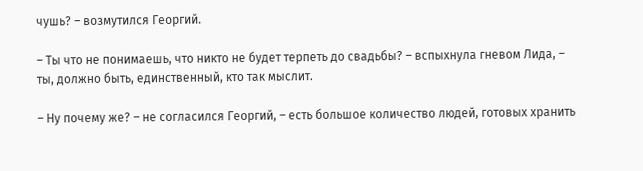чушь? – возмутился Георгий.

– Ты что не понимаешь, что никто не будет терпеть до свадьбы? – вспыхнула гневом Лида, – ты, должно быть, единственный, кто так мыслит.

– Ну почему же? – не согласился Георгий, – есть большое количество людей, готовых хранить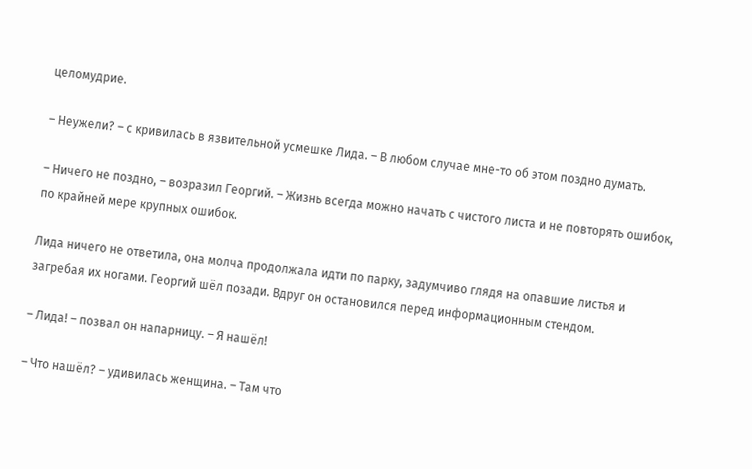целомудрие.

– Неужели? – с кривилась в язвительной усмешке Лида. – В любом случае мне-то об этом поздно думать.

– Ничего не поздно, – возразил Георгий. – Жизнь всегда можно начать с чистого листа и не повторять ошибок, по крайней мере крупных ошибок.

Лида ничего не ответила, она молча продолжала идти по парку, задумчиво глядя на опавшие листья и загребая их ногами. Георгий шёл позади. Вдруг он остановился перед информационным стендом.

– Лида! – позвал он напарницу. – Я нашёл!

– Что нашёл? – удивилась женщина. – Там что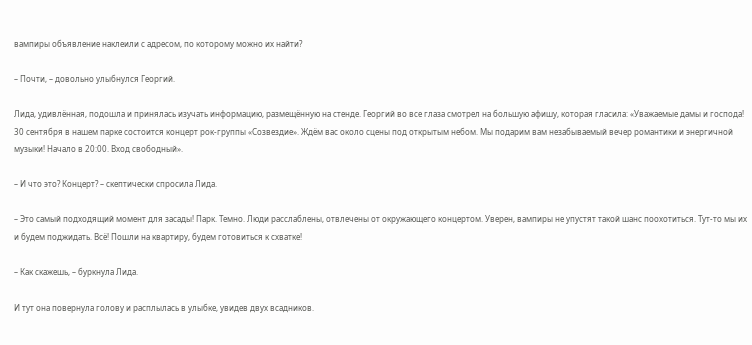вампиры объявление наклеили с адресом, по которому можно их найти?

– Почти, – довольно улыбнулся Георгий.

Лида, удивлённая, подошла и принялась изучать информацию, размещённую на стенде. Георгий во все глаза смотрел на большую афишу, которая гласила: «Уважаемые дамы и господа! 30 сентября в нашем парке состоится концерт рок-группы «Созвездие». Ждём вас около сцены под открытым небом. Мы подарим вам незабываемый вечер романтики и энергичной музыки! Начало в 20:00. Вход свободный».

– И что это? Концерт? – скептически спросила Лида.

– Это самый подходящий момент для засады! Парк. Темно. Люди расслаблены, отвлечены от окружающего концертом. Уверен, вампиры не упустят такой шанс поохотиться. Тут-то мы их и будем поджидать. Всё! Пошли на квартиру, будем готовиться к схватке!

– Как скажешь, – буркнула Лида.

И тут она повернула голову и расплылась в улыбке, увидев двух всадников.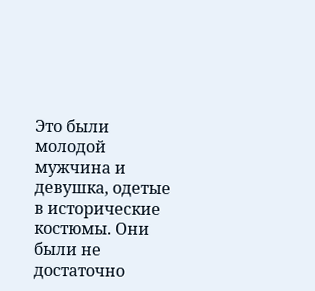Это были молодой мужчина и девушка, одетые в исторические костюмы. Они были не достаточно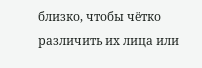близко, чтобы чётко различить их лица или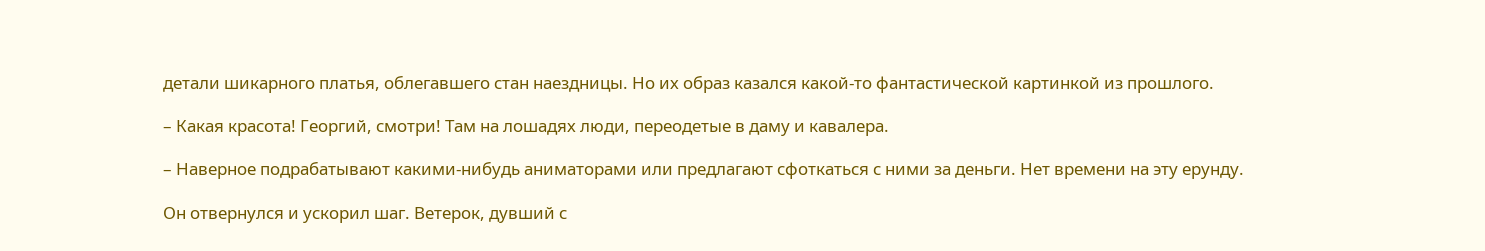детали шикарного платья, облегавшего стан наездницы. Но их образ казался какой-то фантастической картинкой из прошлого.

– Какая красота! Георгий, смотри! Там на лошадях люди, переодетые в даму и кавалера.

– Наверное подрабатывают какими-нибудь аниматорами или предлагают сфоткаться с ними за деньги. Нет времени на эту ерунду.

Он отвернулся и ускорил шаг. Ветерок, дувший с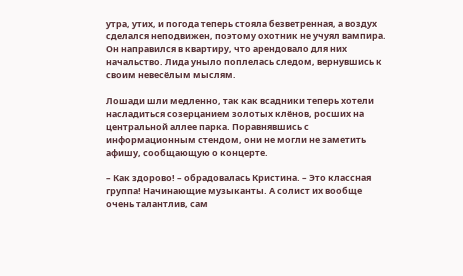утра, утих, и погода теперь стояла безветренная, а воздух сделался неподвижен, поэтому охотник не учуял вампира. Он направился в квартиру, что арендовало для них начальство. Лида уныло поплелась следом, вернувшись к своим невесёлым мыслям.

Лошади шли медленно, так как всадники теперь хотели насладиться созерцанием золотых клёнов, росших на центральной аллее парка. Поравнявшись с информационным стендом, они не могли не заметить афишу, сообщающую о концерте.

– Как здорово! – обрадовалась Кристина. – Это классная группа! Начинающие музыканты. А солист их вообще очень талантлив, сам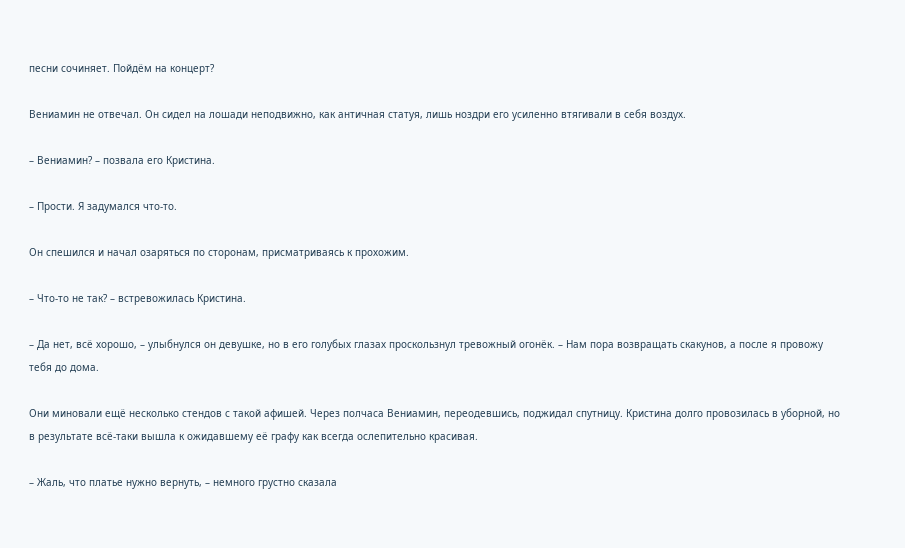песни сочиняет. Пойдём на концерт?

Вениамин не отвечал. Он сидел на лошади неподвижно, как античная статуя, лишь ноздри его усиленно втягивали в себя воздух.

– Вениамин? – позвала его Кристина.

– Прости. Я задумался что-то.

Он спешился и начал озаряться по сторонам, присматриваясь к прохожим.

– Что-то не так? – встревожилась Кристина.

– Да нет, всё хорошо, – улыбнулся он девушке, но в его голубых глазах проскользнул тревожный огонёк. – Нам пора возвращать скакунов, а после я провожу тебя до дома.

Они миновали ещё несколько стендов с такой афишей. Через полчаса Вениамин, переодевшись, поджидал спутницу. Кристина долго провозилась в уборной, но в результате всё-таки вышла к ожидавшему её графу как всегда ослепительно красивая.

– Жаль, что платье нужно вернуть, – немного грустно сказала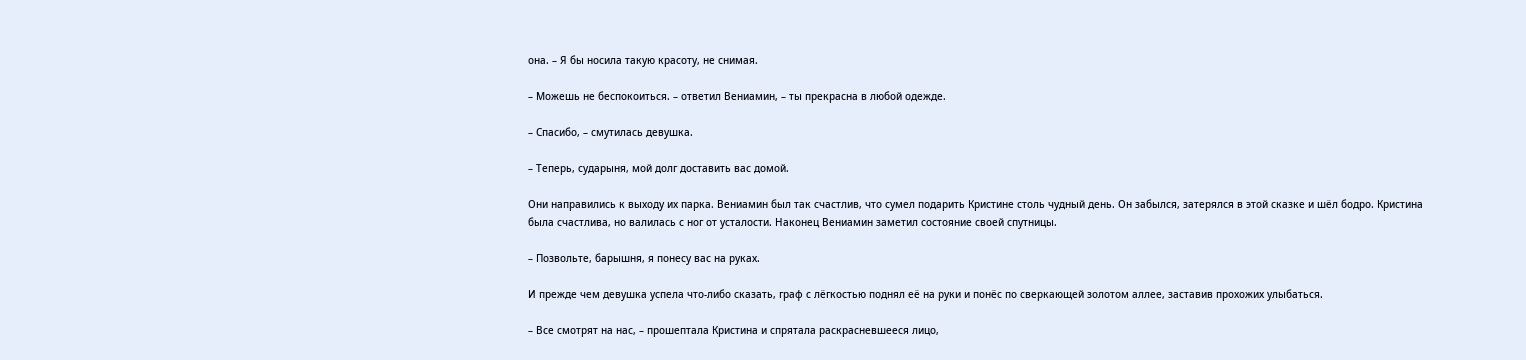она. – Я бы носила такую красоту, не снимая.

– Можешь не беспокоиться. – ответил Вениамин, – ты прекрасна в любой одежде.

– Спасибо, – смутилась девушка.

– Теперь, сударыня, мой долг доставить вас домой.

Они направились к выходу их парка. Вениамин был так счастлив, что сумел подарить Кристине столь чудный день. Он забылся, затерялся в этой сказке и шёл бодро. Кристина была счастлива, но валилась с ног от усталости. Наконец Вениамин заметил состояние своей спутницы.

– Позвольте, барышня, я понесу вас на руках.

И прежде чем девушка успела что-либо сказать, граф с лёгкостью поднял её на руки и понёс по сверкающей золотом аллее, заставив прохожих улыбаться.

– Все смотрят на нас, – прошептала Кристина и спрятала раскрасневшееся лицо,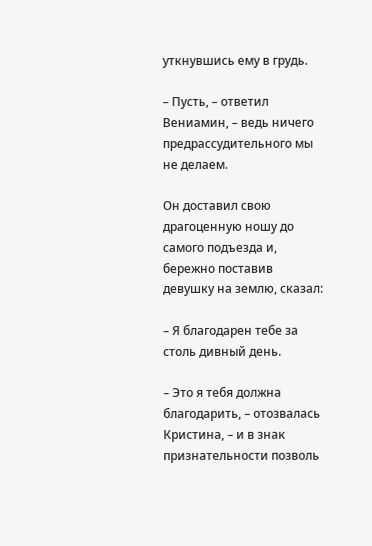уткнувшись ему в грудь.

– Пусть, – ответил Вениамин, – ведь ничего предрассудительного мы не делаем.

Он доставил свою драгоценную ношу до самого подъезда и, бережно поставив девушку на землю, сказал:

– Я благодарен тебе за столь дивный день.

– Это я тебя должна благодарить, – отозвалась Кристина, – и в знак признательности позволь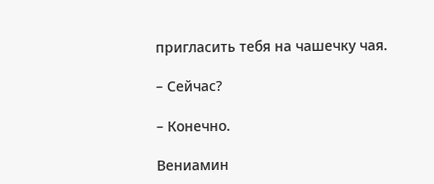пригласить тебя на чашечку чая.

– Сейчас?

– Конечно.

Вениамин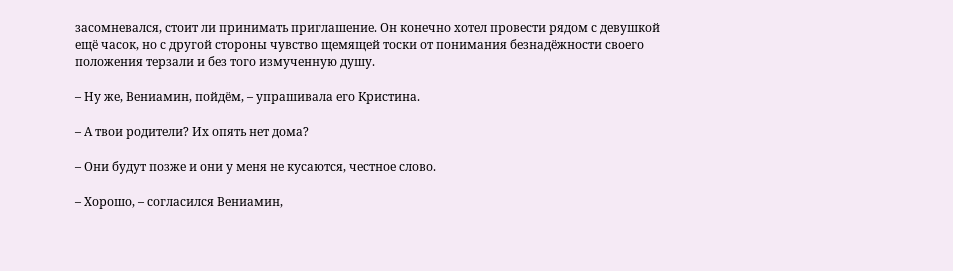засомневался, стоит ли принимать приглашение. Он конечно хотел провести рядом с девушкой ещё часок, но с другой стороны чувство щемящей тоски от понимания безнадёжности своего положения терзали и без того измученную душу.

– Ну же, Вениамин, пойдём, – упрашивала его Кристина.

– А твои родители? Их опять нет дома?

– Они будут позже и они у меня не кусаются, честное слово.

– Хорошо, – согласился Вениамин,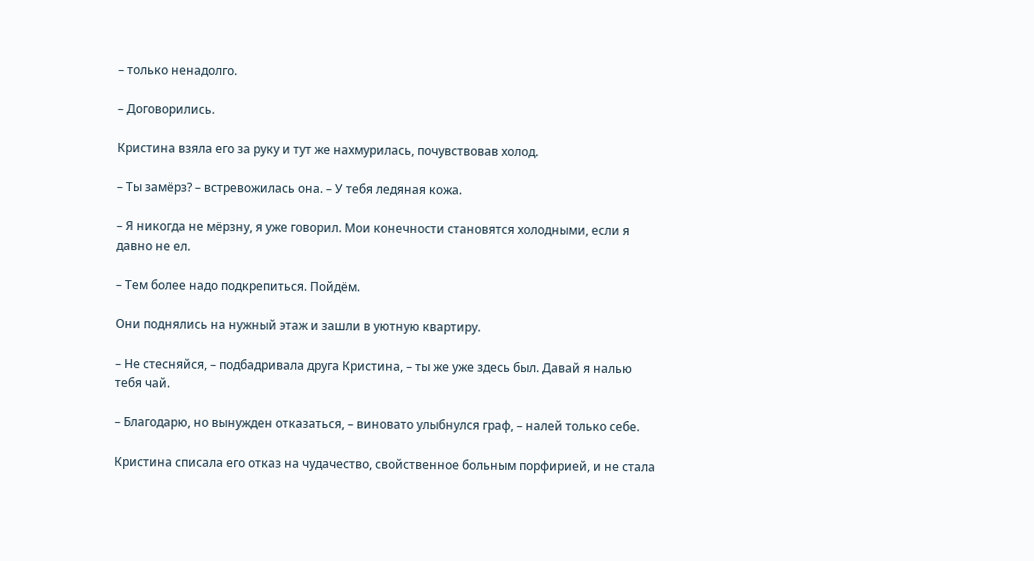– только ненадолго.

– Договорились.

Кристина взяла его за руку и тут же нахмурилась, почувствовав холод.

– Ты замёрз? – встревожилась она. – У тебя ледяная кожа.

– Я никогда не мёрзну, я уже говорил. Мои конечности становятся холодными, если я давно не ел.

– Тем более надо подкрепиться. Пойдём.

Они поднялись на нужный этаж и зашли в уютную квартиру.

– Не стесняйся, – подбадривала друга Кристина, – ты же уже здесь был. Давай я налью тебя чай.

– Благодарю, но вынужден отказаться, – виновато улыбнулся граф, – налей только себе.

Кристина списала его отказ на чудачество, свойственное больным порфирией, и не стала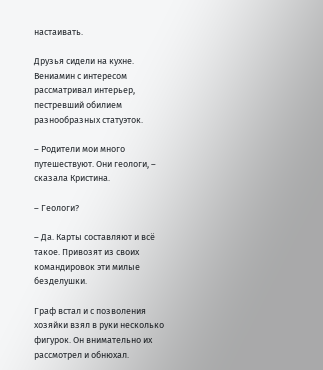настаивать.

Друзья сидели на кухне. Вениамин с интересом рассматривал интерьер, пестревший обилием разнообразных статуэток.

– Родители мои много путешествуют. Они геологи, – сказала Кристина.

– Геологи?

– Да. Карты составляют и всё такое. Привозят из своих командировок эти милые безделушки.

Граф встал и с позволения хозяйки взял в руки несколько фигурок. Он внимательно их рассмотрел и обнюхал.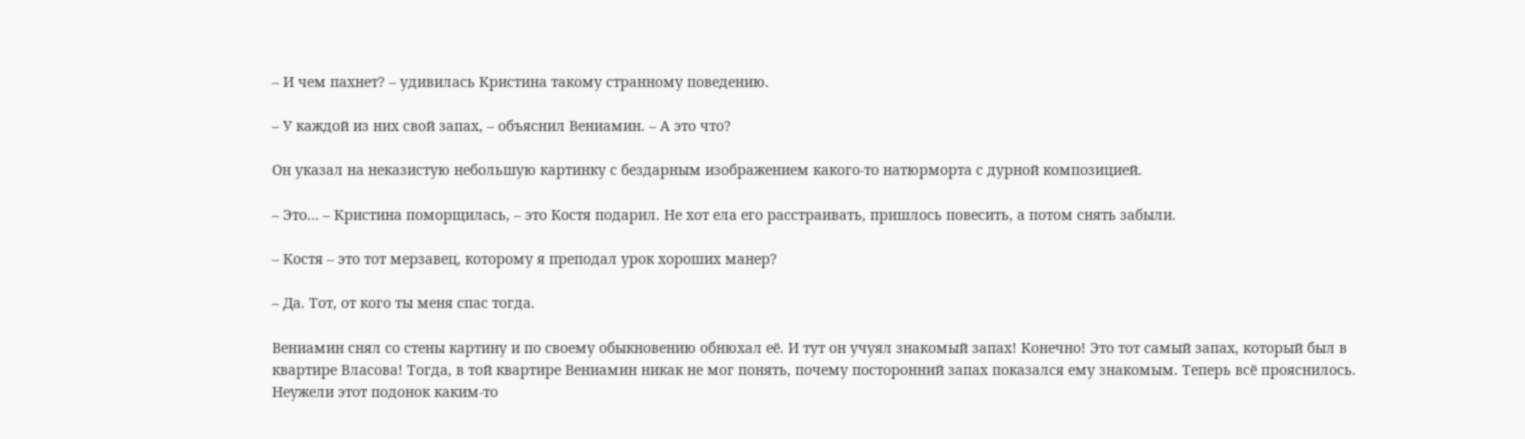– И чем пахнет? – удивилась Кристина такому странному поведению.

– У каждой из них свой запах, – объяснил Вениамин. – А это что?

Он указал на неказистую небольшую картинку с бездарным изображением какого-то натюрморта с дурной композицией.

– Это… – Кристина поморщилась, – это Костя подарил. Не хот ела его расстраивать, пришлось повесить, а потом снять забыли.

– Костя – это тот мерзавец, которому я преподал урок хороших манер?

– Да. Тот, от кого ты меня спас тогда.

Вениамин снял со стены картину и по своему обыкновению обнюхал её. И тут он учуял знакомый запах! Конечно! Это тот самый запах, который был в квартире Власова! Тогда, в той квартире Вениамин никак не мог понять, почему посторонний запах показался ему знакомым. Теперь всё прояснилось. Неужели этот подонок каким-то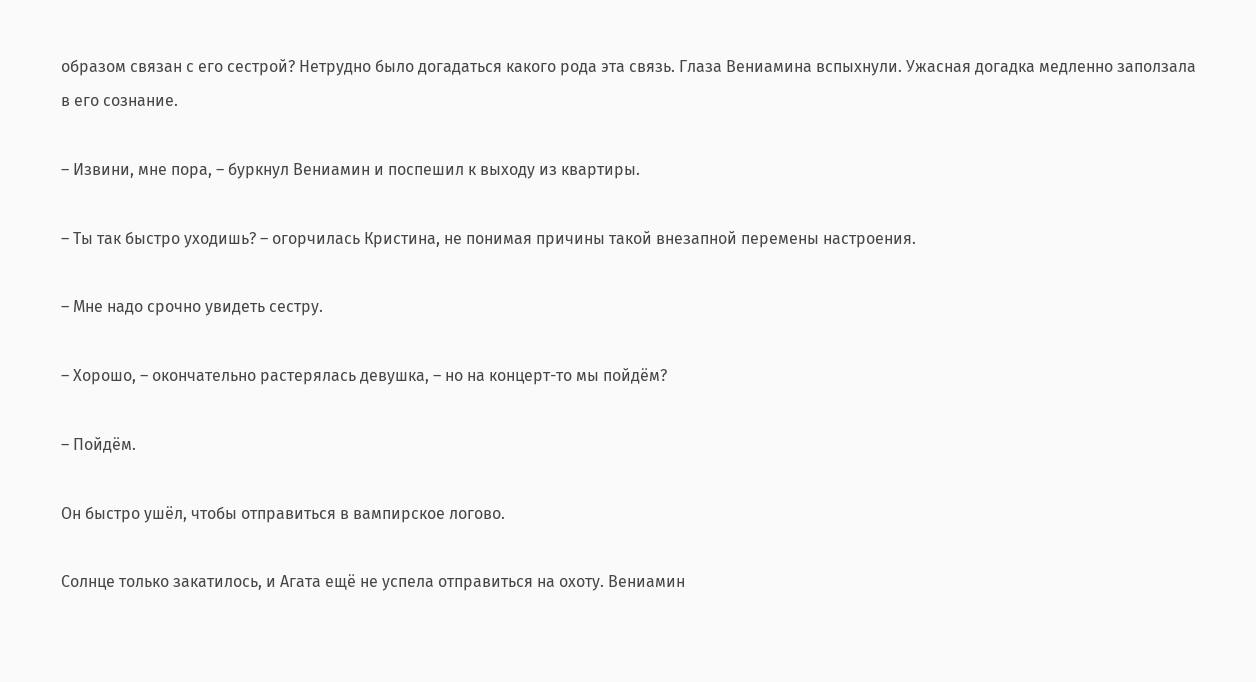образом связан с его сестрой? Нетрудно было догадаться какого рода эта связь. Глаза Вениамина вспыхнули. Ужасная догадка медленно заползала в его сознание.

– Извини, мне пора, – буркнул Вениамин и поспешил к выходу из квартиры.

– Ты так быстро уходишь? – огорчилась Кристина, не понимая причины такой внезапной перемены настроения.

– Мне надо срочно увидеть сестру.

– Хорошо, – окончательно растерялась девушка, – но на концерт-то мы пойдём?

– Пойдём.

Он быстро ушёл, чтобы отправиться в вампирское логово.

Солнце только закатилось, и Агата ещё не успела отправиться на охоту. Вениамин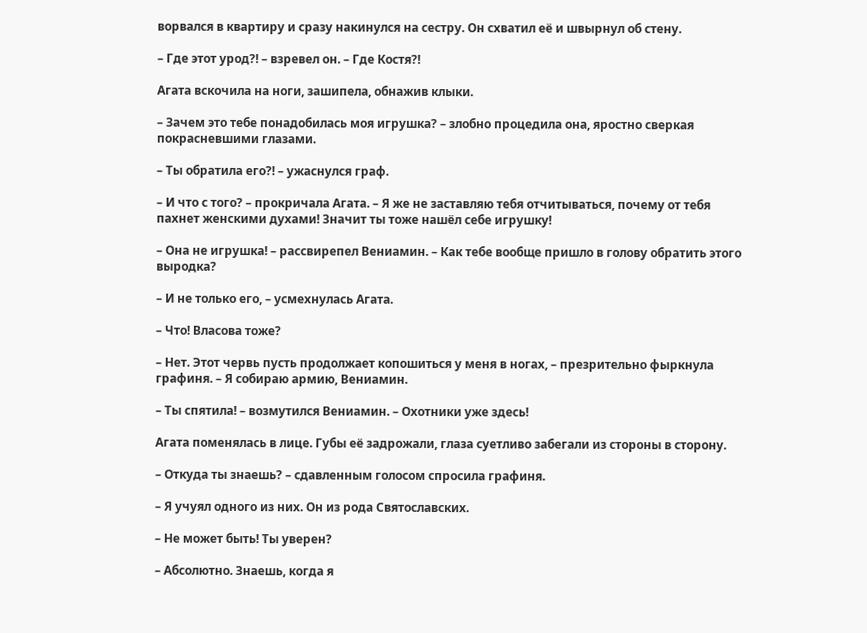ворвался в квартиру и сразу накинулся на сестру. Он схватил её и швырнул об стену.

– Где этот урод?! – взревел он. – Где Костя?!

Агата вскочила на ноги, зашипела, обнажив клыки.

– Зачем это тебе понадобилась моя игрушка? – злобно процедила она, яростно сверкая покрасневшими глазами.

– Ты обратила его?! – ужаснулся граф.

– И что с того? – прокричала Агата. – Я же не заставляю тебя отчитываться, почему от тебя пахнет женскими духами! Значит ты тоже нашёл себе игрушку!

– Она не игрушка! – рассвирепел Вениамин. – Как тебе вообще пришло в голову обратить этого выродка?

– И не только его, – усмехнулась Агата.

– Что! Власова тоже?

– Нет. Этот червь пусть продолжает копошиться у меня в ногах, – презрительно фыркнула графиня. – Я собираю армию, Вениамин.

– Ты спятила! – возмутился Вениамин. – Охотники уже здесь!

Агата поменялась в лице. Губы её задрожали, глаза суетливо забегали из стороны в сторону.

– Откуда ты знаешь? – сдавленным голосом спросила графиня.

– Я учуял одного из них. Он из рода Святославских.

– Не может быть! Ты уверен?

– Абсолютно. Знаешь, когда я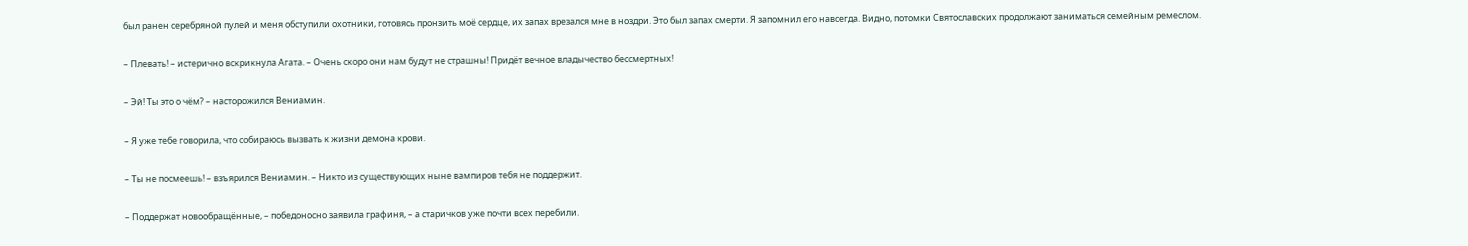был ранен серебряной пулей и меня обступили охотники, готовясь пронзить моё сердце, их запах врезался мне в ноздри. Это был запах смерти. Я запомнил его навсегда. Видно, потомки Святославских продолжают заниматься семейным ремеслом.

– Плевать! – истерично вскрикнула Агата. – Очень скоро они нам будут не страшны! Придёт вечное владычество бессмертных!

– Эй! Ты это о чём? – насторожился Вениамин.

– Я уже тебе говорила, что собираюсь вызвать к жизни демона крови.

– Ты не посмеешь! – взъярился Вениамин. – Никто из существующих ныне вампиров тебя не поддержит.

– Поддержат новообращённые, – победоносно заявила графиня, – а старичков уже почти всех перебили.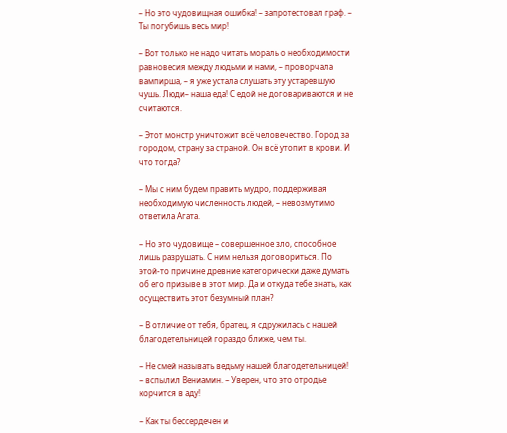– Но это чудовищная ошибка! – запротестовал граф. – Ты погубишь весь мир!

– Вот только не надо читать мораль о необходимости равновесия между людьми и нами, – проворчала вампирша, – я уже устала слушать эту устаревшую чушь. Люди– наша еда! С едой не договариваются и не считаются.

– Этот монстр уничтожит всё человечество. Город за городом, страну за страной. Он всё утопит в крови. И что тогда?

– Мы с ним будем править мудро, поддерживая необходимую численность людей, – невозмутимо ответила Агата.

– Но это чудовище – совершенное зло, способное лишь разрушать. С ним нельзя договориться. По этой-то причине древние категорически даже думать об его призыве в этот мир. Да и откуда тебе знать, как осуществить этот безумный план?

– В отличие от тебя, братец, я сдружилась с нашей благодетельницей гораздо ближе, чем ты.

– Не смей называть ведьму нашей благодетельницей! – вспылил Вениамин. – Уверен, что это отродье корчится в аду!

– Как ты бессердечен и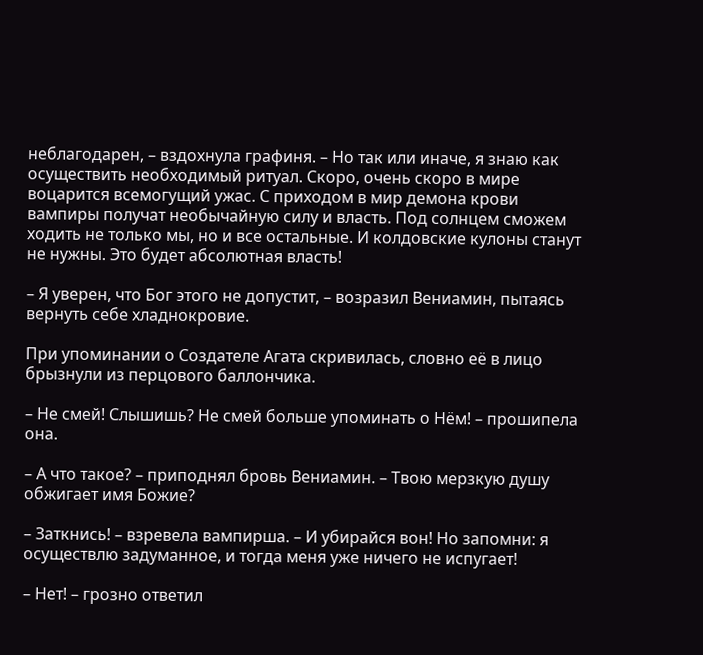неблагодарен, – вздохнула графиня. – Но так или иначе, я знаю как осуществить необходимый ритуал. Скоро, очень скоро в мире воцарится всемогущий ужас. С приходом в мир демона крови вампиры получат необычайную силу и власть. Под солнцем сможем ходить не только мы, но и все остальные. И колдовские кулоны станут не нужны. Это будет абсолютная власть!

– Я уверен, что Бог этого не допустит, – возразил Вениамин, пытаясь вернуть себе хладнокровие.

При упоминании о Создателе Агата скривилась, словно её в лицо брызнули из перцового баллончика.

– Не смей! Слышишь? Не смей больше упоминать о Нём! – прошипела она.

– А что такое? – приподнял бровь Вениамин. – Твою мерзкую душу обжигает имя Божие?

– Заткнись! – взревела вампирша. – И убирайся вон! Но запомни: я осуществлю задуманное, и тогда меня уже ничего не испугает!

– Нет! – грозно ответил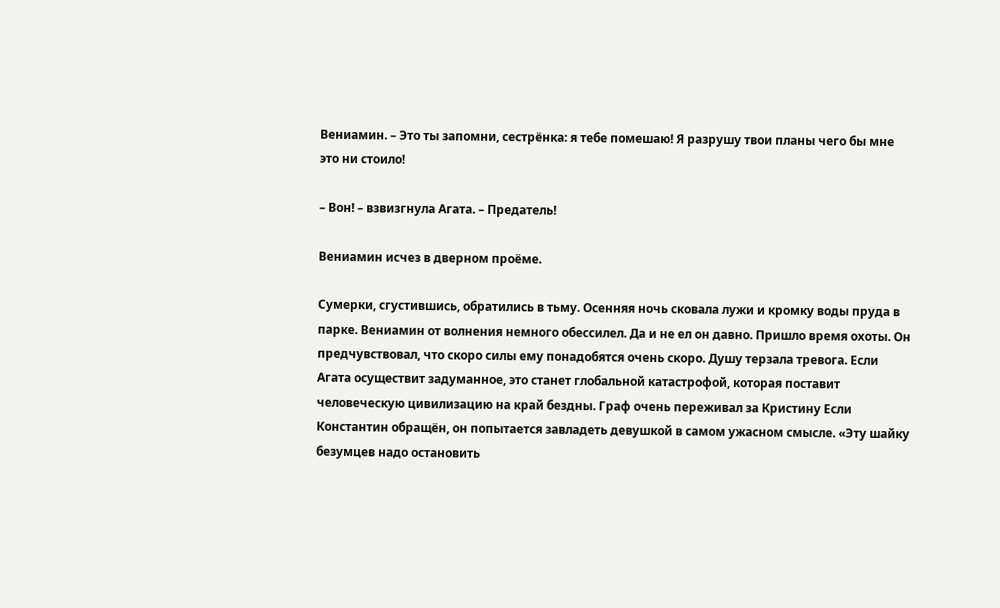Вениамин. – Это ты запомни, сестрёнка: я тебе помешаю! Я разрушу твои планы чего бы мне это ни стоило!

– Вон! – взвизгнула Агата. – Предатель!

Вениамин исчез в дверном проёме.

Сумерки, сгустившись, обратились в тьму. Осенняя ночь сковала лужи и кромку воды пруда в парке. Вениамин от волнения немного обессилел. Да и не ел он давно. Пришло время охоты. Он предчувствовал, что скоро силы ему понадобятся очень скоро. Душу терзала тревога. Если Агата осуществит задуманное, это станет глобальной катастрофой, которая поставит человеческую цивилизацию на край бездны. Граф очень переживал за Кристину Если Константин обращён, он попытается завладеть девушкой в самом ужасном смысле. «Эту шайку безумцев надо остановить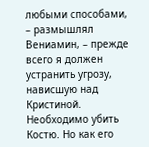любыми способами, – размышлял Вениамин, – прежде всего я должен устранить угрозу, нависшую над Кристиной. Необходимо убить Костю. Но как его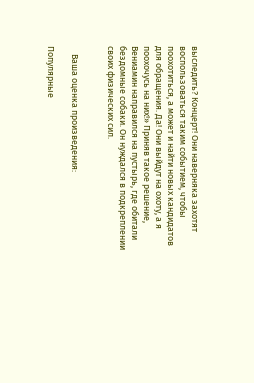выследить? Концерт! Они наверняка захотят воспользоваться таким событием, чтобы поохотиться, а может и найти новых кандидатов для обращения. Да! Они выйдут на охоту, а я поохочусь на них!» Приняв такое решение, Вениамин направился на пустырь, где обитали бездомные собаки. Он нуждался в подкреплении своих физических сил.


    Ваша оценка произведения:

Популярные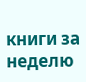книги за неделю